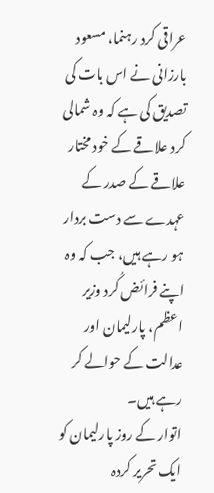عراقی کرد رہنما، مسعود بارزانی نے اس بات کی تصدیق کی ہے کہ وہ شمالی کرد علاقے کے خود مختار علاقے کے صدر کے عہدے سے دست بردار ہو رہے ہیں، جب کہ وہ اپنے فرائض کُرد وزیر اعظم، پارلیمان اور عدالت کے حوالے کر رہے ہیں۔
اتوار کے روز پارلیمان کو ایک تحریر کردہ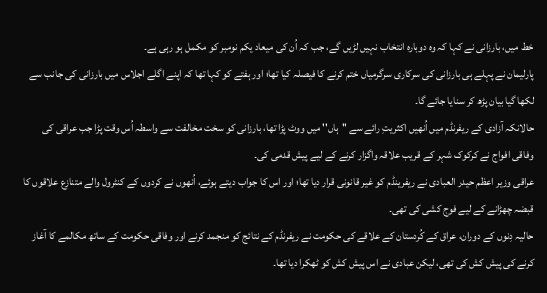خط میں، بارزانی نے کہا کہ وہ دوبارہ انتخاب نہیں لڑیں گے، جب کہ اُن کی میعاد یکم نومبر کو مکمل ہو رہی ہے۔
پارلیمان نے پہلے ہی بارزانی کی سرکاری سرگرمیاں ختم کرنے کا فیصلہ کیا تھا؛ اور ہفتے کو کہا تھا کہ اپنے اگلے اجلاس میں بارزانی کی جانب سے لکھا گیا بیان پڑھ کر سنایا جائے گا۔
حالانکہ آزادی کے ریفرنڈم میں اُنھیں اکثریتِ رائے سے ''ہاں'' میں ووٹ پڑا تھا، بارزانی کو سخت مخالفت سے واسطہ اُس وقت پڑا جب عراقی کی وفاقی افواج نے کرکوک شہر کے قریب علاقہ واگزار کرنے کے لیے پیش قدمی کی۔
عراقی وزیر اعظم حیدر العبادی نے ریفرینڈم کو غیر قانونی قرار دیا تھا؛ اور اس کا جواب دیتے ہوئے، اُنھوں نے کردوں کے کنٹرول والے متنازع علاقوں کا قبضہ چھڑانے کے لیے فوج کشی کی تھی۔
حالیہ دِنوں کے دوران، عراق کے کُردستان کے علاقے کی حکومت نے ریفرنڈم کے نتائج کو منجمد کرنے اور وفاقی حکومت کے ساتھ مکالمے کا آغاز کرنے کی پیش کش کی تھی، لیکن عبادی نے اس پیش کش کو ٹھکرا دیا تھا۔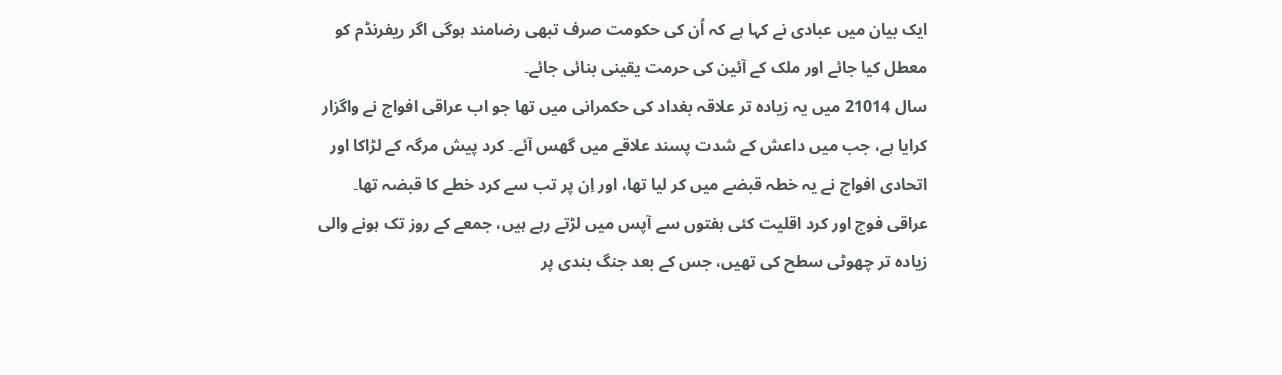ایک بیان میں عبادی نے کہا ہے کہ اُن کی حکومت صرف تبھی رضامند ہوگی اگر ریفرنڈم کو معطل کیا جائے اور ملک کے آئین کی حرمت یقینی بنائی جائے۔
سال 21014 میں یہ زیادہ تر علاقہ بغداد کی حکمرانی میں تھا جو اب عراقی افواج نے واگزار کرایا ہے، جب میں داعش کے شدت پسند علاقے میں گھس آئے۔ کرد پیش مرگہ کے لڑاکا اور اتحادی افواج نے یہ خطہ قبضے میں کر لیا تھا، اور اِن پر تب سے کرد خطے کا قبضہ تھا۔
عراقی فوج اور کرد اقلیت کئی ہفتوں سے آپس میں لڑتے رہے ہیں، جمعے کے روز تک ہونے والی زیادہ تر چھوٹی سطح کی تھیں، جس کے بعد جنگ بندی پر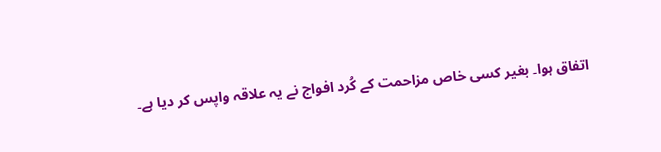اتفاق ہوا۔ بغیر کسی خاص مزاحمت کے کُرد افواج نے یہ علاقہ واپس کر دیا ہے۔